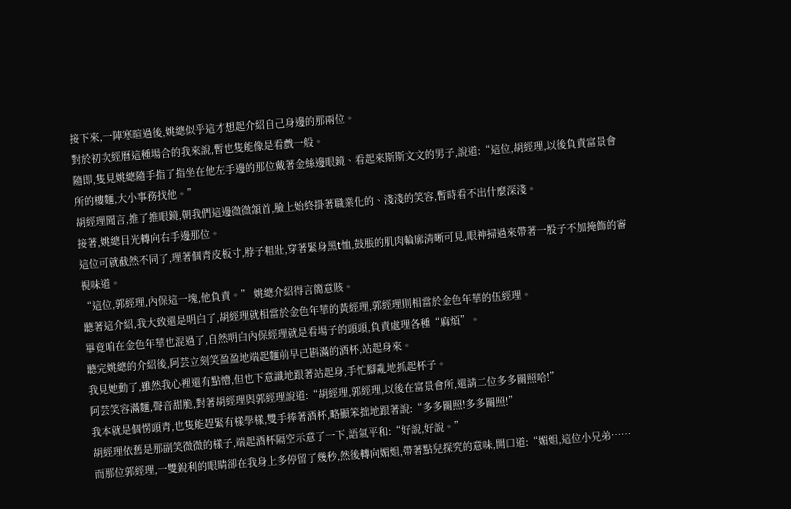接下來,一陣寒暄過後,姚總似乎這才想起介紹自己身邊的那兩位。
對於初次經曆這種場合的我來說,暫也隻能像是看戲一般。
隨即,隻見姚總隨手指了指坐在他左手邊的那位戴著金絲邊眼鏡、看起來斯斯文文的男子,說道:“這位,胡經理,以後負責富景會所的樓麵,大小事務找他。”
胡經理聞言,推了推眼鏡,朝我們這邊微微頷首,臉上始終掛著職業化的、淺淺的笑容,暫時看不出什麼深淺。
接著,姚總目光轉向右手邊那位。
這位可就截然不同了,理著個青皮板寸,脖子粗壯,穿著緊身黑t恤,鼓脹的肌肉輪廓清晰可見,眼神掃過來帶著一股子不加掩飾的審視味道。
“這位,郭經理,內保這一塊,他負責。” 姚總介紹得言簡意賅。
聽著這介紹,我大致還是明白了,胡經理就相當於金色年華的黃經理,郭經理則相當於金色年華的伍經理。
畢竟咱在金色年華也混過了,自然明白內保經理就是看場子的頭頭,負責處理各種“麻煩”。
聽完姚總的介紹後,阿芸立刻笑盈盈地端起麵前早已斟滿的酒杯,站起身來。
我見她動了,雖然我心裡還有點懵,但也下意識地跟著站起身,手忙腳亂地抓起杯子。
阿芸笑容滿麵,聲音甜脆,對著胡經理與郭經理說道:“胡經理,郭經理,以後在富景會所,還請二位多多關照哈!”
我本就是個愣頭青,也隻能趕緊有樣學樣,雙手捧著酒杯,略顯笨拙地跟著說:“多多關照!多多關照!”
胡經理依舊是那副笑微微的樣子,端起酒杯隔空示意了一下,語氣平和:“好說,好說。”
而那位郭經理,一雙銳利的眼睛卻在我身上多停留了幾秒,然後轉向媚姐,帶著點兒探究的意味,開口道:“媚姐,這位小兄弟……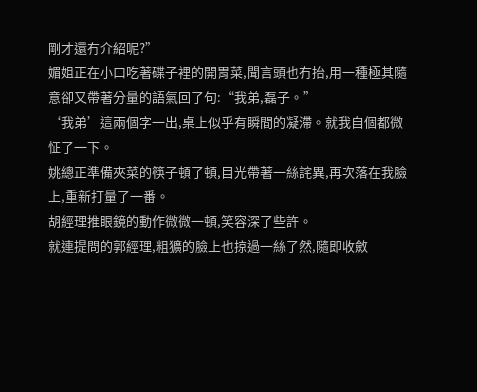剛才還冇介紹呢?”
媚姐正在小口吃著碟子裡的開胃菜,聞言頭也冇抬,用一種極其隨意卻又帶著分量的語氣回了句:“我弟,磊子。”
‘我弟’這兩個字一出,桌上似乎有瞬間的凝滯。就我自個都微怔了一下。
姚總正準備夾菜的筷子頓了頓,目光帶著一絲詫異,再次落在我臉上,重新打量了一番。
胡經理推眼鏡的動作微微一頓,笑容深了些許。
就連提問的郭經理,粗獷的臉上也掠過一絲了然,隨即收斂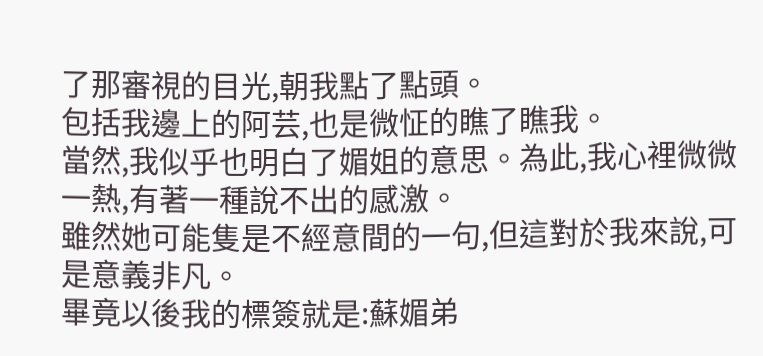了那審視的目光,朝我點了點頭。
包括我邊上的阿芸,也是微怔的瞧了瞧我。
當然,我似乎也明白了媚姐的意思。為此,我心裡微微一熱,有著一種說不出的感激。
雖然她可能隻是不經意間的一句,但這對於我來說,可是意義非凡。
畢竟以後我的標簽就是:蘇媚弟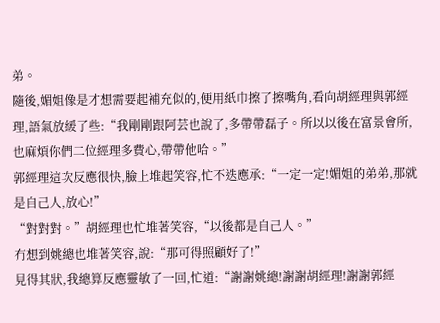弟。
隨後,媚姐像是才想需要起補充似的,便用紙巾擦了擦嘴角,看向胡經理與郭經理,語氣放緩了些:“我剛剛跟阿芸也說了,多帶帶磊子。所以以後在富景會所,也麻煩你們二位經理多費心,帶帶他哈。”
郭經理這次反應很快,臉上堆起笑容,忙不迭應承:“一定一定!媚姐的弟弟,那就是自己人,放心!”
“對對對。”胡經理也忙堆著笑容,“以後都是自己人。”
冇想到姚總也堆著笑容,說:“那可得照顧好了!”
見得其狀,我總算反應靈敏了一回,忙道:“謝謝姚總!謝謝胡經理!謝謝郭經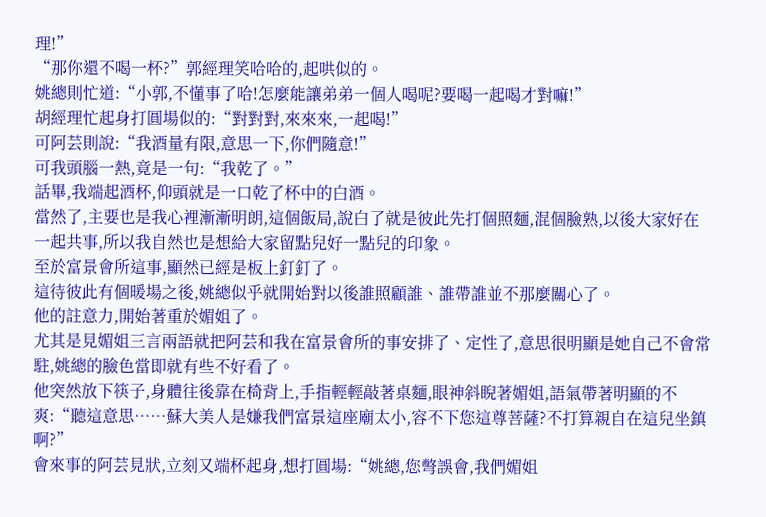理!”
“那你還不喝一杯?”郭經理笑哈哈的,起哄似的。
姚總則忙道:“小郭,不懂事了哈!怎麼能讓弟弟一個人喝呢?要喝一起喝才對嘛!”
胡經理忙起身打圓場似的:“對對對,來來來,一起喝!”
可阿芸則說:“我酒量有限,意思一下,你們隨意!”
可我頭腦一熱,竟是一句:“我乾了。”
話畢,我端起酒杯,仰頭就是一口乾了杯中的白酒。
當然了,主要也是我心裡漸漸明朗,這個飯局,說白了就是彼此先打個照麵,混個臉熟,以後大家好在一起共事,所以我自然也是想給大家留點兒好一點兒的印象。
至於富景會所這事,顯然已經是板上釘釘了。
這待彼此有個暖場之後,姚總似乎就開始對以後誰照顧誰、誰帶誰並不那麼關心了。
他的註意力,開始著重於媚姐了。
尤其是見媚姐三言兩語就把阿芸和我在富景會所的事安排了、定性了,意思很明顯是她自己不會常駐,姚總的臉色當即就有些不好看了。
他突然放下筷子,身體往後靠在椅背上,手指輕輕敲著桌麵,眼神斜睨著媚姐,語氣帶著明顯的不爽:“聽這意思……蘇大美人是嫌我們富景這座廟太小,容不下您這尊菩薩?不打算親自在這兒坐鎮啊?”
會來事的阿芸見狀,立刻又端杯起身,想打圓場:“姚總,您彆誤會,我們媚姐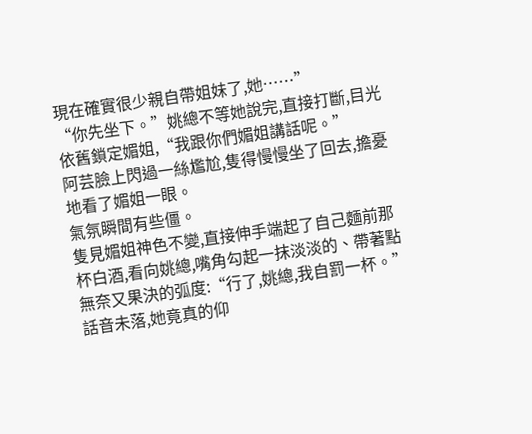現在確實很少親自帶姐妹了,她……”
“你先坐下。”姚總不等她說完,直接打斷,目光依舊鎖定媚姐,“我跟你們媚姐講話呢。”
阿芸臉上閃過一絲尷尬,隻得慢慢坐了回去,擔憂地看了媚姐一眼。
氣氛瞬間有些僵。
隻見媚姐神色不變,直接伸手端起了自己麵前那杯白酒,看向姚總,嘴角勾起一抹淡淡的、帶著點無奈又果決的弧度:“行了,姚總,我自罰一杯。”
話音未落,她竟真的仰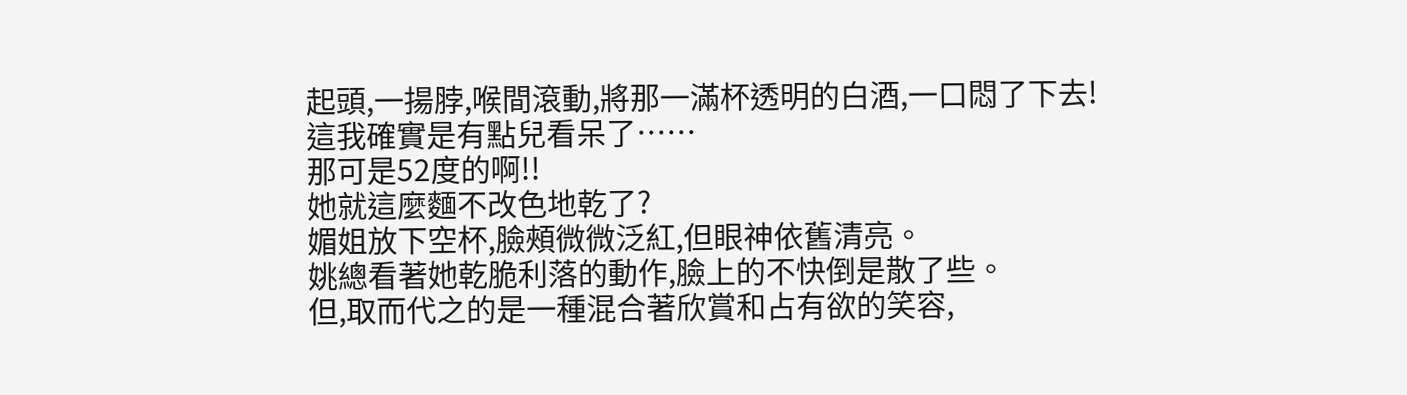起頭,一揚脖,喉間滾動,將那一滿杯透明的白酒,一口悶了下去!
這我確實是有點兒看呆了……
那可是52度的啊!!
她就這麼麵不改色地乾了?
媚姐放下空杯,臉頰微微泛紅,但眼神依舊清亮。
姚總看著她乾脆利落的動作,臉上的不快倒是散了些。
但,取而代之的是一種混合著欣賞和占有欲的笑容,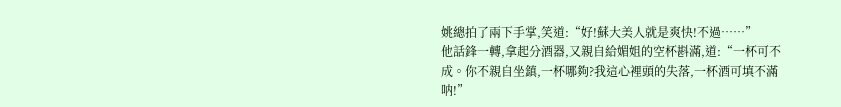姚總拍了兩下手掌,笑道:“好!蘇大美人就是爽快!不過……”
他話鋒一轉,拿起分酒器,又親自給媚姐的空杯斟滿,道:“一杯可不成。你不親自坐鎮,一杯哪夠?我這心裡頭的失落,一杯酒可填不滿呐!”